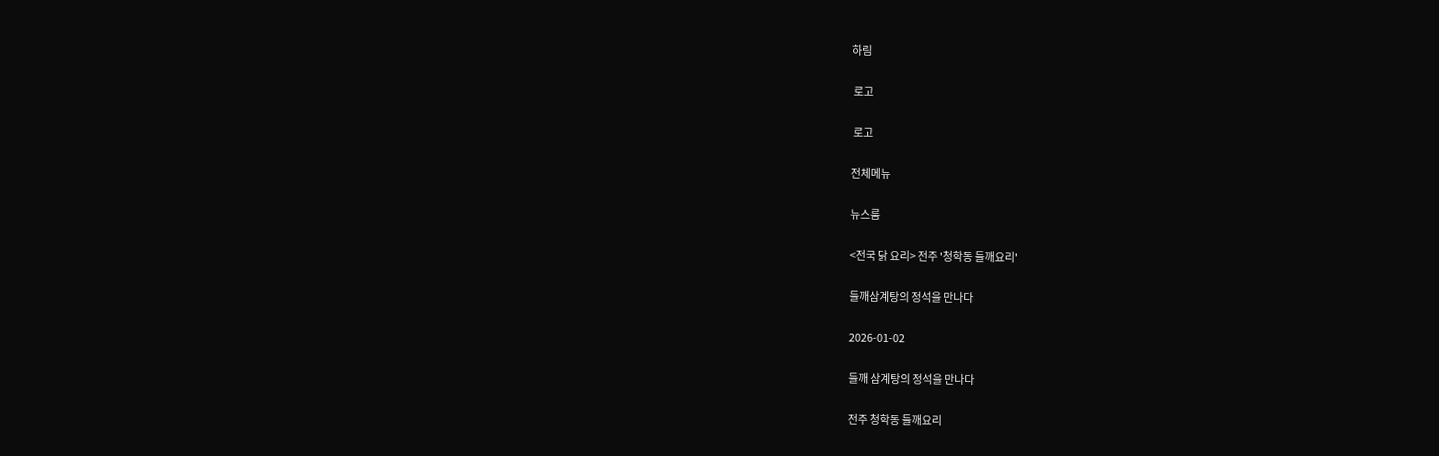하림

 로고

 로고

전체메뉴

뉴스룸

<전국 닭 요리> 전주 '청학동 들깨요리'

들깨삼계탕의 정석을 만나다

2026-01-02

들깨 삼계탕의 정석을 만나다

전주 청학동 들깨요리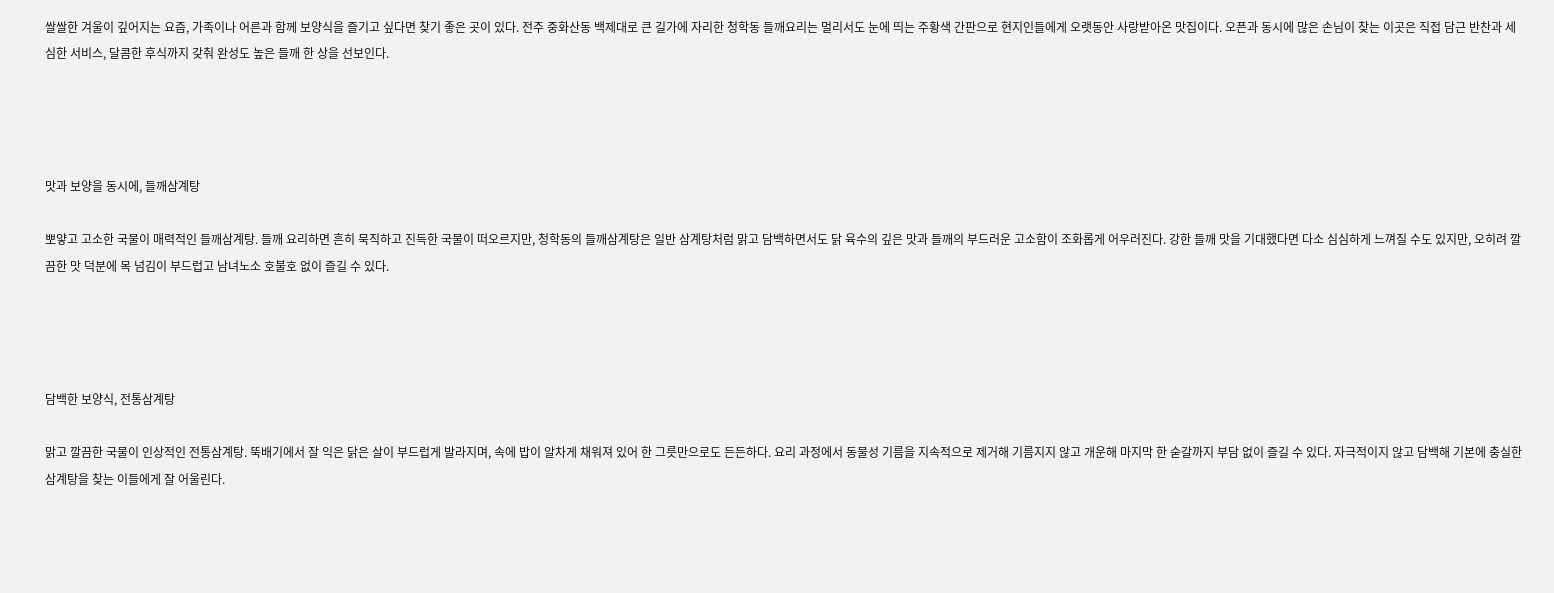쌀쌀한 겨울이 깊어지는 요즘, 가족이나 어른과 함께 보양식을 즐기고 싶다면 찾기 좋은 곳이 있다. 전주 중화산동 백제대로 큰 길가에 자리한 청학동 들깨요리는 멀리서도 눈에 띄는 주황색 간판으로 현지인들에게 오랫동안 사랑받아온 맛집이다. 오픈과 동시에 많은 손님이 찾는 이곳은 직접 담근 반찬과 세심한 서비스, 달콤한 후식까지 갖춰 완성도 높은 들깨 한 상을 선보인다.




맛과 보양을 동시에, 들깨삼계탕

뽀얗고 고소한 국물이 매력적인 들깨삼계탕. 들깨 요리하면 흔히 묵직하고 진득한 국물이 떠오르지만, 청학동의 들깨삼계탕은 일반 삼계탕처럼 맑고 담백하면서도 닭 육수의 깊은 맛과 들깨의 부드러운 고소함이 조화롭게 어우러진다. 강한 들깨 맛을 기대했다면 다소 심심하게 느껴질 수도 있지만, 오히려 깔끔한 맛 덕분에 목 넘김이 부드럽고 남녀노소 호불호 없이 즐길 수 있다.




담백한 보양식, 전통삼계탕

맑고 깔끔한 국물이 인상적인 전통삼계탕. 뚝배기에서 잘 익은 닭은 살이 부드럽게 발라지며, 속에 밥이 알차게 채워져 있어 한 그릇만으로도 든든하다. 요리 과정에서 동물성 기름을 지속적으로 제거해 기름지지 않고 개운해 마지막 한 숟갈까지 부담 없이 즐길 수 있다. 자극적이지 않고 담백해 기본에 충실한 삼계탕을 찾는 이들에게 잘 어울린다.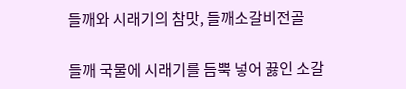들깨와 시래기의 참맛, 들깨소갈비전골

들깨 국물에 시래기를 듬뿍 넣어 끓인 소갈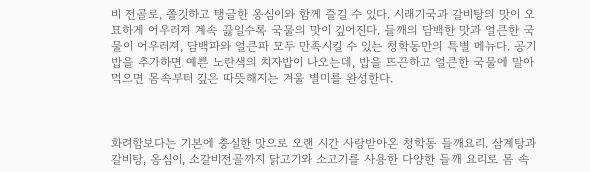비 전골로, 쫄깃하고 탱글한 옹심이와 함께 즐길 수 있다. 시래기국과 갈비탕의 맛이 오묘하게 어우러져 계속 끓일수록 국물의 맛이 깊어진다. 들깨의 담백한 맛과 얼큰한 국물이 어우러져, 담백파와 얼큰파 모두 만족시킬 수 있는 청학동만의 특별 메뉴다. 공기밥을 추가하면 예쁜 노란색의 치자밥이 나오는데, 밥을 뜨끈하고 얼큰한 국물에 말아먹으면 몸속부터 깊은 따뜻해지는 겨울 별미를 완성한다.



화려함보다는 기본에 충실한 맛으로 오랜 시간 사랑받아온 청학동 들깨요리. 삼계탕과 갈비탕, 옹심이, 소갈비전골까지 닭고기와 소고기를 사용한 다양한 들깨 요리로 몸 속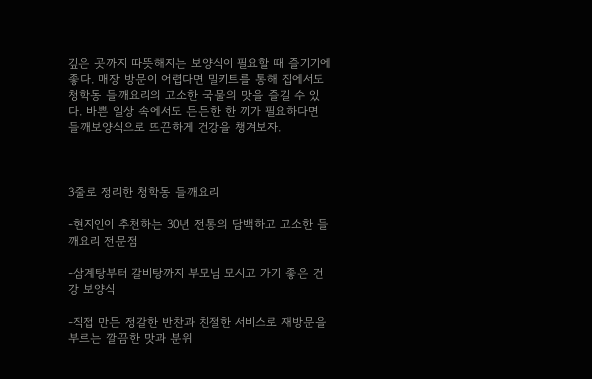깊은 곳까지 따뜻해지는 보양식이 필요할 때 즐기기에 좋다. 매장 방문이 어렵다면 밀키트를 통해 집에서도 청학동 들깨요리의 고소한 국물의 맛을 즐길 수 있다. 바쁜 일상 속에서도 든든한 한 끼가 필요하다면 들깨보양식으로 뜨끈하게 건강을 챙겨보자.



3줄로 정리한 청학동 들깨요리

-현지인이 추천하는 30년 전통의 담백하고 고소한 들깨요리 전문점

-삼계탕부터 갈비탕까지 부모님 모시고 가기 좋은 건강 보양식

-직접 만든 정갈한 반찬과 친절한 서비스로 재방문을 부르는 깔끔한 맛과 분위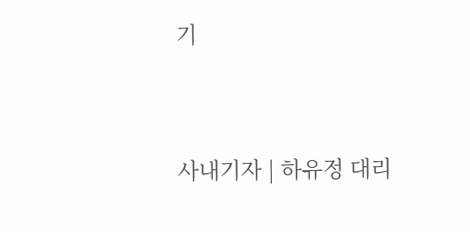기




사내기자 | 하유정 대리